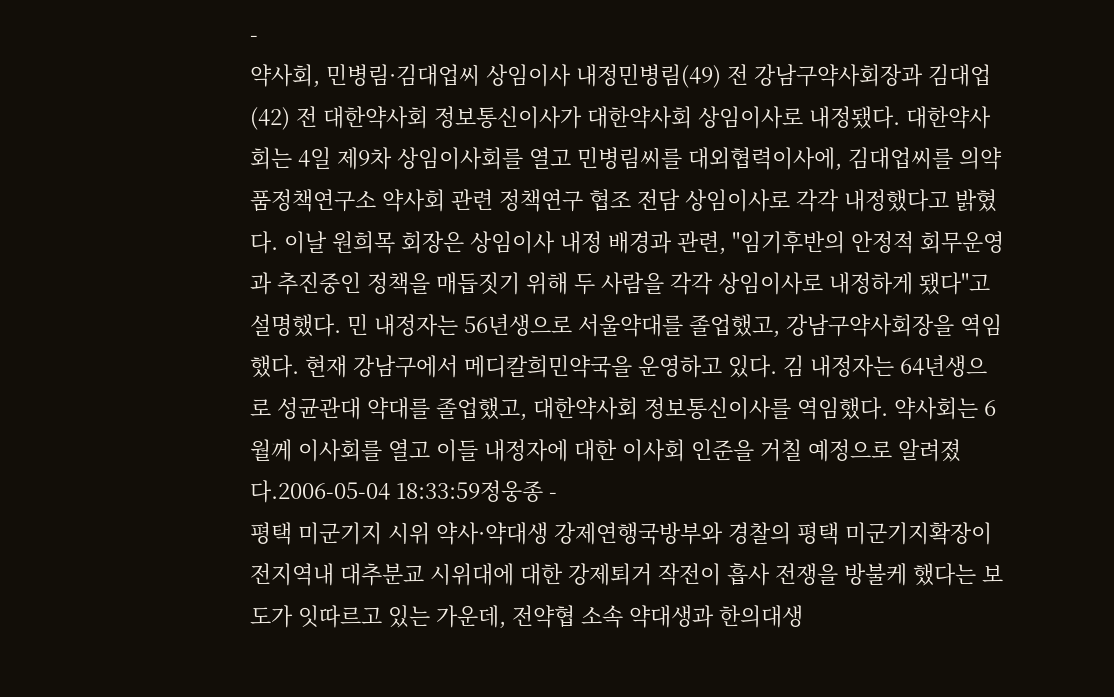-
약사회, 민병림·김대업씨 상임이사 내정민병림(49) 전 강남구약사회장과 김대업(42) 전 대한약사회 정보통신이사가 대한약사회 상임이사로 내정됐다. 대한약사회는 4일 제9차 상임이사회를 열고 민병림씨를 대외협력이사에, 김대업씨를 의약품정책연구소 약사회 관련 정책연구 협조 전담 상임이사로 각각 내정했다고 밝혔다. 이날 원희목 회장은 상임이사 내정 배경과 관련, "임기후반의 안정적 회무운영과 추진중인 정책을 매듭짓기 위해 두 사람을 각각 상임이사로 내정하게 됐다"고 설명했다. 민 내정자는 56년생으로 서울약대를 졸업했고, 강남구약사회장을 역임했다. 현재 강남구에서 메디칼희민약국을 운영하고 있다. 김 내정자는 64년생으로 성균관대 약대를 졸업했고, 대한약사회 정보통신이사를 역임했다. 약사회는 6월께 이사회를 열고 이들 내정자에 대한 이사회 인준을 거칠 예정으로 알려졌다.2006-05-04 18:33:59정웅종 -
평택 미군기지 시위 약사·약대생 강제연행국방부와 경찰의 평택 미군기지확장이전지역내 대추분교 시위대에 대한 강제퇴거 작전이 흡사 전쟁을 방불케 했다는 보도가 잇따르고 있는 가운데, 전약협 소속 약대생과 한의대생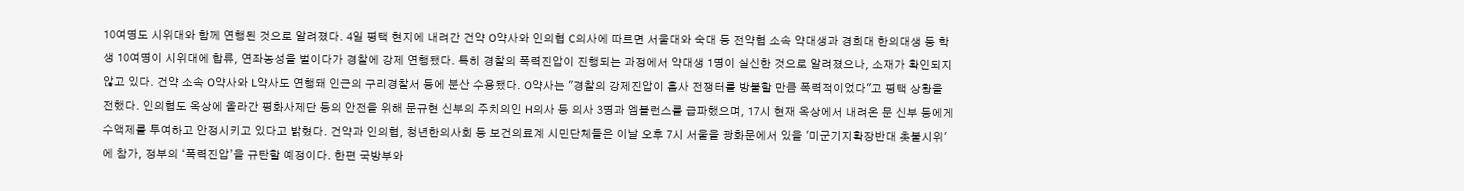10여명도 시위대와 함께 연행된 것으로 알려졌다. 4일 평택 현지에 내려간 건약 O약사와 인의협 C의사에 따르면 서울대와 숙대 등 전약협 소속 약대생과 경희대 한의대생 등 학생 10여명이 시위대에 합류, 연좌농성을 벌이다가 경찰에 강제 연행됐다. 특히 경찰의 폭력진압이 진행되는 과정에서 약대생 1명이 실신한 것으로 알려졌으나, 소재가 확인되지 않고 있다. 건약 소속 O약사와 L약사도 연행돼 인근의 구리경찰서 등에 분산 수용됐다. O약사는 "경찰의 강제진압이 흡사 전쟁터를 방불할 만큼 폭력적이었다"고 평택 상황을 전했다. 인의협도 옥상에 올라간 평화사제단 등의 안전을 위해 문규현 신부의 주치의인 H의사 등 의사 3명과 엠블런스를 급파했으며, 17시 현재 옥상에서 내려온 문 신부 등에게 수액제를 투여하고 안정시키고 있다고 밝혔다. 건약과 인의협, 청년한의사회 등 보건의료계 시민단체들은 이날 오후 7시 서울을 광화문에서 있을 '미군기지확장반대 촛불시위'에 참가, 정부의 ‘폭력진압’을 규탄할 예정이다. 한편 국방부와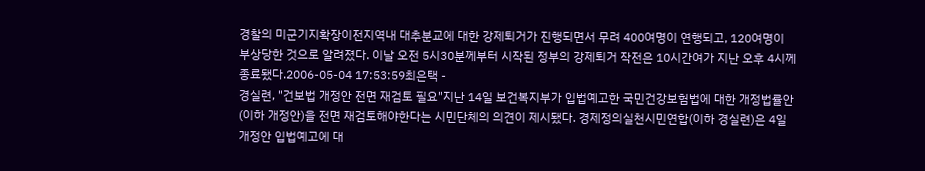경찰의 미군기지확장이전지역내 대추분교에 대한 강제퇴거가 진행되면서 무려 400여명이 연행되고, 120여명이 부상당한 것으로 알려졌다. 이날 오전 5시30분께부터 시작된 정부의 강제퇴거 작전은 10시간여가 지난 오후 4시께 종료됐다.2006-05-04 17:53:59최은택 -
경실련, "건보법 개정안 전면 재검토 필요"지난 14일 보건복지부가 입법예고한 국민건강보험법에 대한 개정법률안(이하 개정안)을 전면 재검토해야한다는 시민단체의 의견이 제시됐다. 경제정의실천시민연합(이하 경실련)은 4일 개정안 입법예고에 대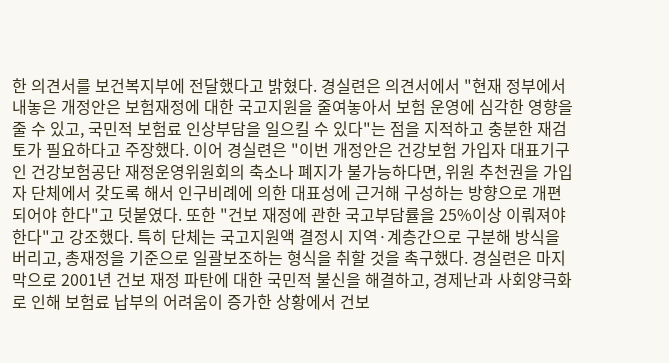한 의견서를 보건복지부에 전달했다고 밝혔다. 경실련은 의견서에서 "현재 정부에서 내놓은 개정안은 보험재정에 대한 국고지원을 줄여놓아서 보험 운영에 심각한 영향을 줄 수 있고, 국민적 보험료 인상부담을 일으킬 수 있다"는 점을 지적하고 충분한 재검토가 필요하다고 주장했다. 이어 경실련은 "이번 개정안은 건강보험 가입자 대표기구인 건강보험공단 재정운영위원회의 축소나 폐지가 불가능하다면, 위원 추천권을 가입자 단체에서 갖도록 해서 인구비례에 의한 대표성에 근거해 구성하는 방향으로 개편되어야 한다"고 덧붙였다. 또한 "건보 재정에 관한 국고부담률을 25%이상 이뤄져야 한다"고 강조했다. 특히 단체는 국고지원액 결정시 지역·계층간으로 구분해 방식을 버리고, 총재정을 기준으로 일괄보조하는 형식을 취할 것을 촉구했다. 경실련은 마지막으로 2001년 건보 재정 파탄에 대한 국민적 불신을 해결하고, 경제난과 사회양극화로 인해 보험료 납부의 어려움이 증가한 상황에서 건보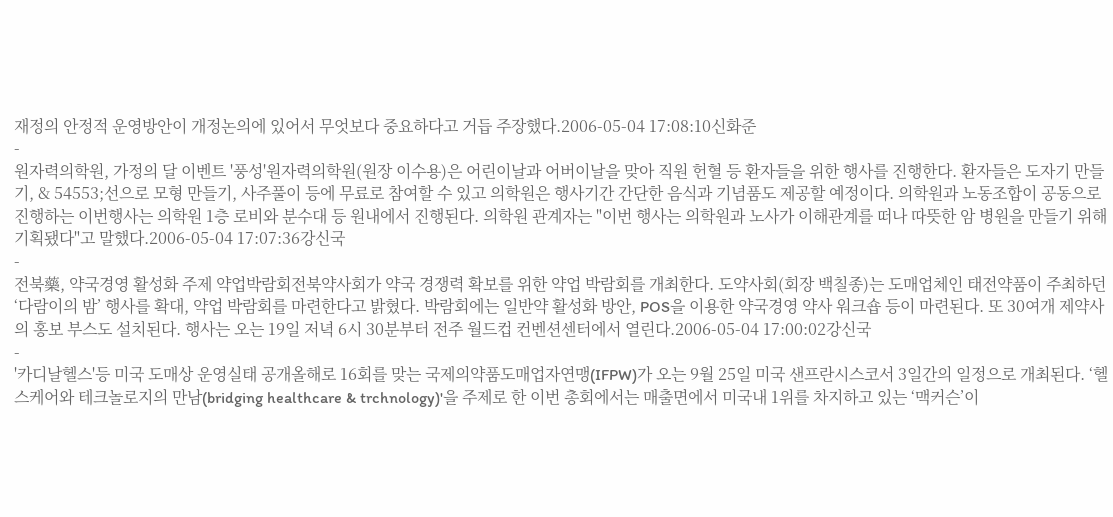재정의 안정적 운영방안이 개정논의에 있어서 무엇보다 중요하다고 거듭 주장했다.2006-05-04 17:08:10신화준
-
원자력의학원, 가정의 달 이벤트 '풍성'원자력의학원(원장 이수용)은 어린이날과 어버이날을 맞아 직원 헌혈 등 환자들을 위한 행사를 진행한다. 환자들은 도자기 만들기, & 54553;선으로 모형 만들기, 사주풀이 등에 무료로 참여할 수 있고 의학원은 행사기간 간단한 음식과 기념품도 제공할 예정이다. 의학원과 노동조합이 공동으로 진행하는 이번행사는 의학원 1층 로비와 분수대 등 원내에서 진행된다. 의학원 관계자는 "이번 행사는 의학원과 노사가 이해관계를 떠나 따뜻한 암 병원을 만들기 위해 기획됐다"고 말했다.2006-05-04 17:07:36강신국
-
전북藥, 약국경영 활성화 주제 약업박람회전북약사회가 약국 경쟁력 확보를 위한 약업 박람회를 개최한다. 도약사회(회장 백칠종)는 도매업체인 태전약품이 주최하던 ‘다람이의 밤’ 행사를 확대, 약업 박람회를 마련한다고 밝혔다. 박람회에는 일반약 활성화 방안, POS을 이용한 약국경영 약사 워크숍 등이 마련된다. 또 30여개 제약사의 홍보 부스도 설치된다. 행사는 오는 19일 저녁 6시 30분부터 전주 월드컵 컨벤션센터에서 열린다.2006-05-04 17:00:02강신국
-
'카디날헬스'등 미국 도매상 운영실태 공개올해로 16회를 맞는 국제의약품도매업자연맹(IFPW)가 오는 9월 25일 미국 샌프란시스코서 3일간의 일정으로 개최된다. ‘헬스케어와 테크놀로지의 만남(bridging healthcare & trchnology)'을 주제로 한 이번 총회에서는 매출면에서 미국내 1위를 차지하고 있는 ‘맥커슨’이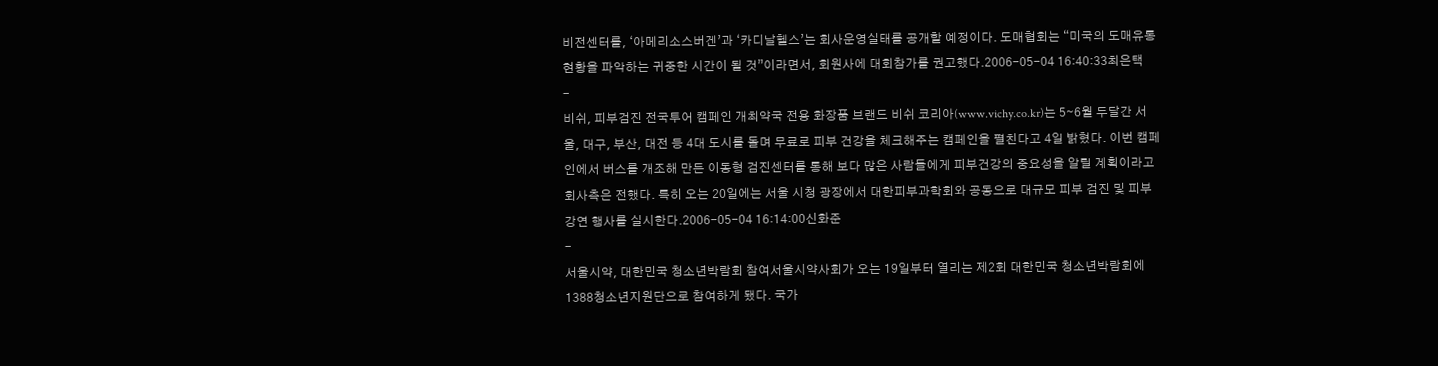비전센터를, ‘아메리소스버겐’과 ‘카디날헬스’는 회사운영실태를 공개할 예정이다. 도매협회는 “미국의 도매유통 현황을 파악하는 귀중한 시간이 될 것”이라면서, 회원사에 대회참가를 권고했다.2006-05-04 16:40:33최은택
-
비쉬, 피부검진 전국투어 캠페인 개최약국 전용 화장품 브랜드 비쉬 코리아(www.vichy.co.kr)는 5∼6월 두달간 서울, 대구, 부산, 대전 등 4대 도시를 돌며 무료로 피부 건강을 체크해주는 캠페인을 펼친다고 4일 밝혔다. 이번 캠페인에서 버스를 개조해 만든 이동형 검진센터를 통해 보다 많은 사람들에게 피부건강의 중요성을 알릴 계획이라고 회사측은 전했다. 특히 오는 20일에는 서울 시청 광장에서 대한피부과학회와 공동으로 대규모 피부 검진 및 피부 강연 행사를 실시한다.2006-05-04 16:14:00신화준
-
서울시약, 대한민국 청소년박람회 참여서울시약사회가 오는 19일부터 열리는 제2회 대한민국 청소년박람회에 1388청소년지원단으로 참여하게 됐다. 국가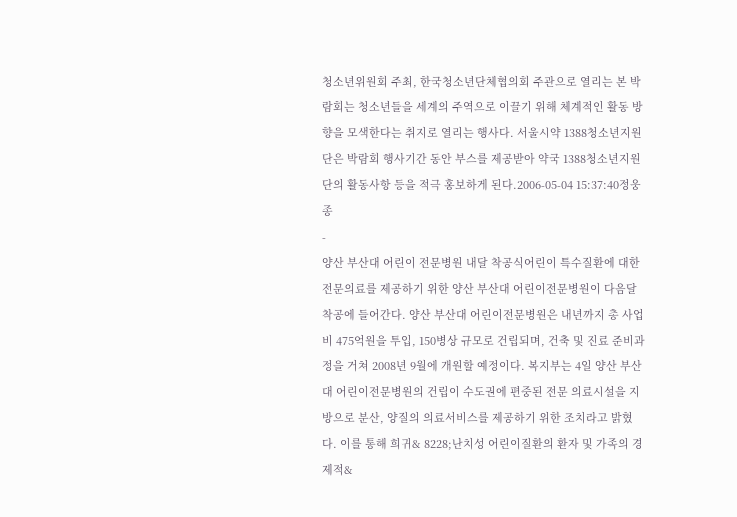청소년위원회 주최, 한국청소년단체협의회 주관으로 열리는 본 박람회는 청소년들을 세계의 주역으로 이끌기 위해 체계적인 활동 방향을 모색한다는 취지로 열리는 행사다. 서울시약 1388청소년지원단은 박람회 행사기간 동안 부스를 제공받아 약국 1388청소년지원단의 활동사항 등을 적극 홍보하게 된다.2006-05-04 15:37:40정웅종
-
양산 부산대 어린이 전문병원 내달 착공식어린이 특수질환에 대한 전문의료를 제공하기 위한 양산 부산대 어린이전문병원이 다음달 착공에 들어간다. 양산 부산대 어린이전문병원은 내년까지 총 사업비 475억원을 투입, 150병상 규모로 건립되며, 건축 및 진료 준비과정을 거쳐 2008년 9월에 개원할 예정이다. 복지부는 4일 양산 부산대 어린이전문병원의 건립이 수도권에 편중된 전문 의료시설을 지방으로 분산, 양질의 의료서비스를 제공하기 위한 조치라고 밝혔다. 이를 통해 희귀& 8228;난치성 어린이질환의 환자 및 가족의 경제적&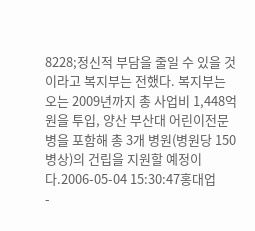8228;정신적 부담을 줄일 수 있을 것이라고 복지부는 전했다. 복지부는 오는 2009년까지 총 사업비 1,448억원을 투입, 양산 부산대 어린이전문병을 포함해 총 3개 병원(병원당 150병상)의 건립을 지원할 예정이다.2006-05-04 15:30:47홍대업
-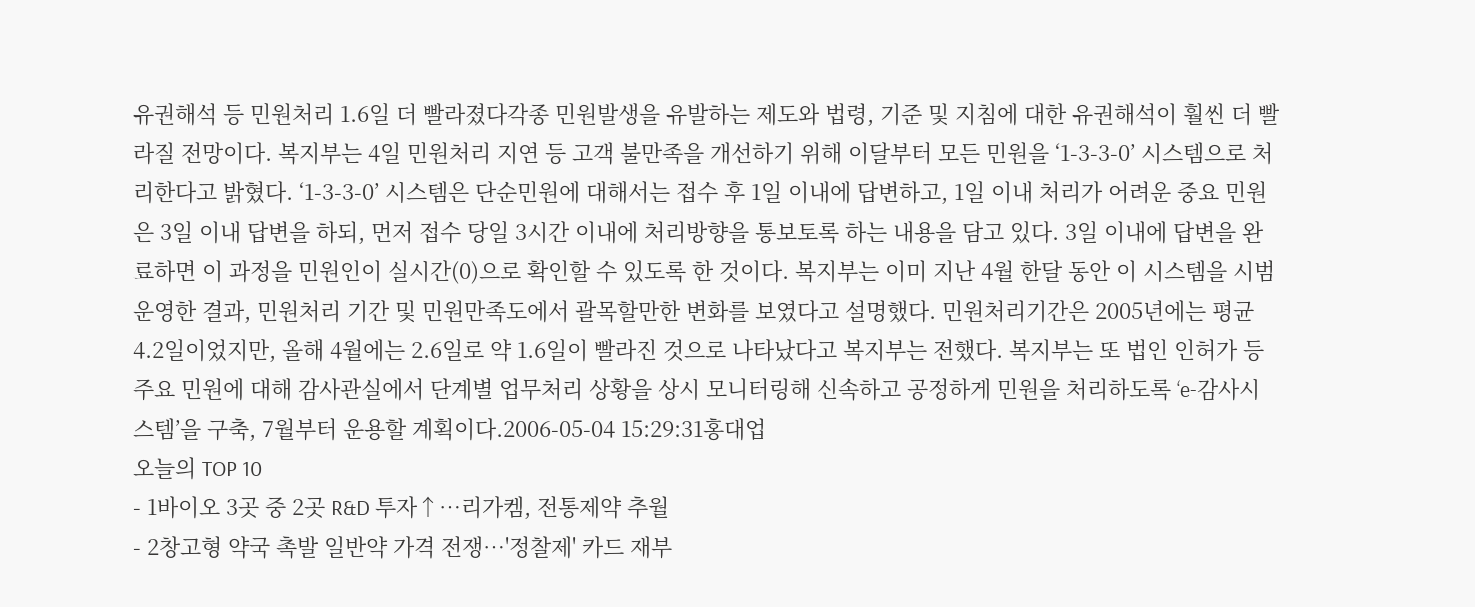유권해석 등 민원처리 1.6일 더 빨라졌다각종 민원발생을 유발하는 제도와 법령, 기준 및 지침에 대한 유권해석이 훨씬 더 빨라질 전망이다. 복지부는 4일 민원처리 지연 등 고객 불만족을 개선하기 위해 이달부터 모든 민원을 ‘1-3-3-0’ 시스템으로 처리한다고 밝혔다. ‘1-3-3-0’ 시스템은 단순민원에 대해서는 접수 후 1일 이내에 답변하고, 1일 이내 처리가 어려운 중요 민원은 3일 이내 답변을 하되, 먼저 접수 당일 3시간 이내에 처리방향을 통보토록 하는 내용을 담고 있다. 3일 이내에 답변을 완료하면 이 과정을 민원인이 실시간(0)으로 확인할 수 있도록 한 것이다. 복지부는 이미 지난 4월 한달 동안 이 시스템을 시범 운영한 결과, 민원처리 기간 및 민원만족도에서 괄목할만한 변화를 보였다고 설명했다. 민원처리기간은 2005년에는 평균 4.2일이었지만, 올해 4월에는 2.6일로 약 1.6일이 빨라진 것으로 나타났다고 복지부는 전했다. 복지부는 또 법인 인허가 등 주요 민원에 대해 감사관실에서 단계별 업무처리 상황을 상시 모니터링해 신속하고 공정하게 민원을 처리하도록 ‘e-감사시스템’을 구축, 7월부터 운용할 계획이다.2006-05-04 15:29:31홍대업
오늘의 TOP 10
- 1바이오 3곳 중 2곳 R&D 투자↑…리가켐, 전통제약 추월
- 2창고형 약국 촉발 일반약 가격 전쟁…'정찰제' 카드 재부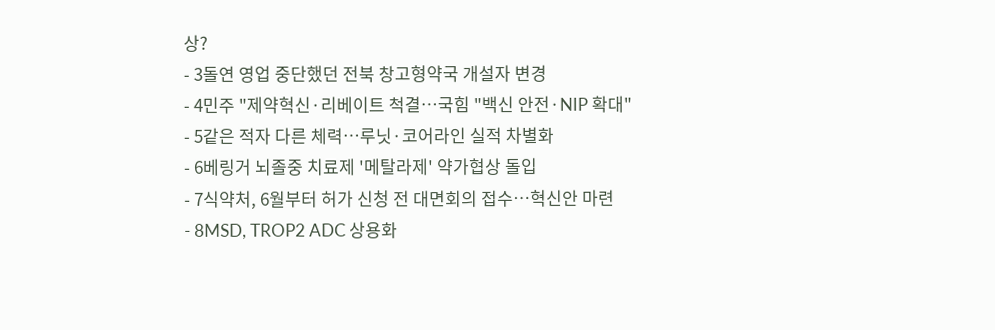상?
- 3돌연 영업 중단했던 전북 창고형약국 개설자 변경
- 4민주 "제약혁신·리베이트 척결…국힘 "백신 안전·NIP 확대"
- 5같은 적자 다른 체력…루닛·코어라인 실적 차별화
- 6베링거 뇌졸중 치료제 '메탈라제' 약가협상 돌입
- 7식약처, 6월부터 허가 신청 전 대면회의 접수…혁신안 마련
- 8MSD, TROP2 ADC 상용화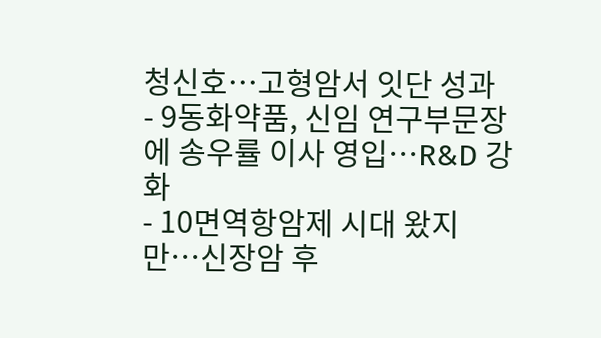청신호…고형암서 잇단 성과
- 9동화약품, 신임 연구부문장에 송우률 이사 영입…R&D 강화
- 10면역항암제 시대 왔지만…신장암 후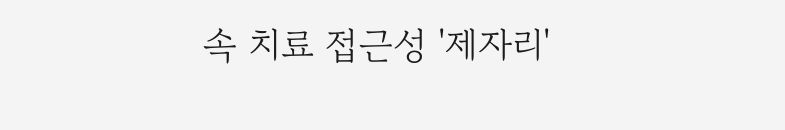속 치료 접근성 '제자리'